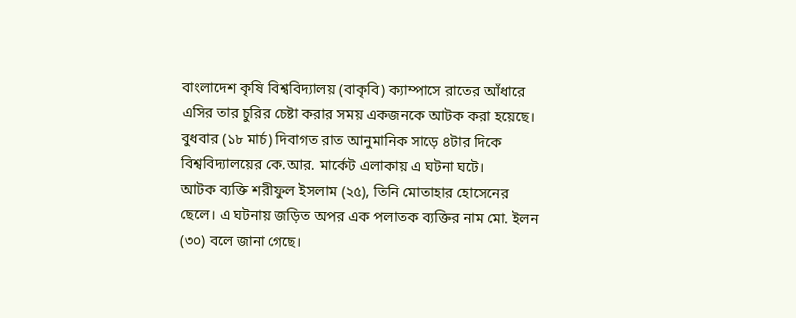বাংলাদেশ কৃষি বিশ্ববিদ্যালয় (বাকৃবি) ক্যাম্পাসে রাতের আঁধারে এসির তার চুরির চেষ্টা করার সময় একজনকে আটক করা হয়েছে। বুধবার (১৮ মার্চ) দিবাগত রাত আনুমানিক সাড়ে ৪টার দিকে বিশ্ববিদ্যালয়ের কে.আর. মার্কেট এলাকায় এ ঘটনা ঘটে।
আটক ব্যক্তি শরীফুল ইসলাম (২৫), তিনি মোতাহার হোসেনের ছেলে। এ ঘটনায় জড়িত অপর এক পলাতক ব্যক্তির নাম মো. ইলন (৩০) বলে জানা গেছে।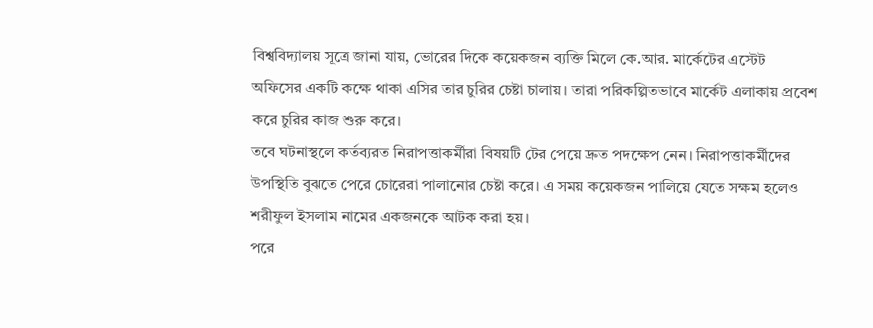বিশ্ববিদ্যালয় সূত্রে জানা যায়, ভোরের দিকে কয়েকজন ব্যক্তি মিলে কে.আর. মার্কেটের এস্টেট অফিসের একটি কক্ষে থাকা এসির তার চুরির চেষ্টা চালায়। তারা পরিকল্পিতভাবে মার্কেট এলাকায় প্রবেশ করে চুরির কাজ শুরু করে।
তবে ঘটনাস্থলে কর্তব্যরত নিরাপত্তাকর্মীরা বিষয়টি টের পেয়ে দ্রুত পদক্ষেপ নেন। নিরাপত্তাকর্মীদের উপস্থিতি বুঝতে পেরে চোরেরা পালানোর চেষ্টা করে। এ সময় কয়েকজন পালিয়ে যেতে সক্ষম হলেও শরীফুল ইসলাম নামের একজনকে আটক করা হয়।
পরে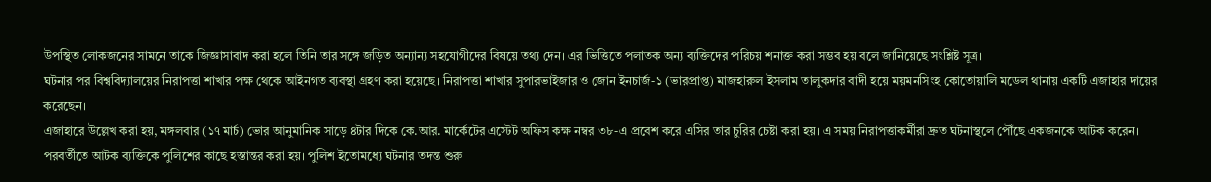উপস্থিত লোকজনের সামনে তাকে জিজ্ঞাসাবাদ করা হলে তিনি তার সঙ্গে জড়িত অন্যান্য সহযোগীদের বিষয়ে তথ্য দেন। এর ভিত্তিতে পলাতক অন্য ব্যক্তিদের পরিচয় শনাক্ত করা সম্ভব হয় বলে জানিয়েছে সংশ্লিষ্ট সূত্র।
ঘটনার পর বিশ্ববিদ্যালয়ের নিরাপত্তা শাখার পক্ষ থেকে আইনগত ব্যবস্থা গ্রহণ করা হয়েছে। নিরাপত্তা শাখার সুপারভাইজার ও জোন ইনচার্জ-১ (ভারপ্রাপ্ত) মাজহারুল ইসলাম তালুকদার বাদী হয়ে ময়মনসিংহ কোতোয়ালি মডেল থানায় একটি এজাহার দায়ের করেছেন।
এজাহারে উল্লেখ করা হয়, মঙ্গলবার (১৭ মার্চ) ভোর আনুমানিক সাড়ে ৪টার দিকে কে.আর. মার্কেটের এস্টেট অফিস কক্ষ নম্বর ৩৮-এ প্রবেশ করে এসির তার চুরির চেষ্টা করা হয়। এ সময় নিরাপত্তাকর্মীরা দ্রুত ঘটনাস্থলে পৌঁছে একজনকে আটক করেন।
পরবর্তীতে আটক ব্যক্তিকে পুলিশের কাছে হস্তান্তর করা হয়। পুলিশ ইতোমধ্যে ঘটনার তদন্ত শুরু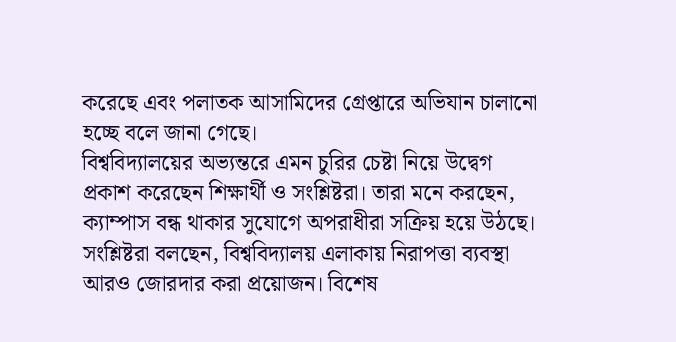করেছে এবং পলাতক আসামিদের গ্রেপ্তারে অভিযান চালানো হচ্ছে বলে জানা গেছে।
বিশ্ববিদ্যালয়ের অভ্যন্তরে এমন চুরির চেষ্টা নিয়ে উদ্বেগ প্রকাশ করেছেন শিক্ষার্থী ও সংশ্লিষ্টরা। তারা মনে করছেন, ক্যাম্পাস বন্ধ থাকার সুযোগে অপরাধীরা সক্রিয় হয়ে উঠছে।
সংশ্লিষ্টরা বলছেন, বিশ্ববিদ্যালয় এলাকায় নিরাপত্তা ব্যবস্থা আরও জোরদার করা প্রয়োজন। বিশেষ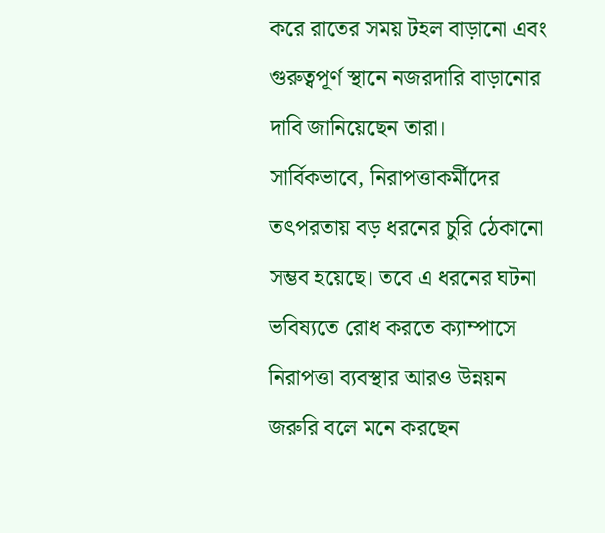করে রাতের সময় টহল বাড়ানো এবং গুরুত্বপূর্ণ স্থানে নজরদারি বাড়ানোর দাবি জানিয়েছেন তারা।
সার্বিকভাবে, নিরাপত্তাকর্মীদের তৎপরতায় বড় ধরনের চুরি ঠেকানো সম্ভব হয়েছে। তবে এ ধরনের ঘটনা ভবিষ্যতে রোধ করতে ক্যাম্পাসে নিরাপত্তা ব্যবস্থার আরও উন্নয়ন জরুরি বলে মনে করছেন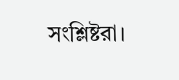সংশ্লিষ্টরা।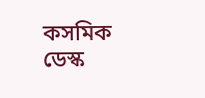কসমিক ডেস্ক